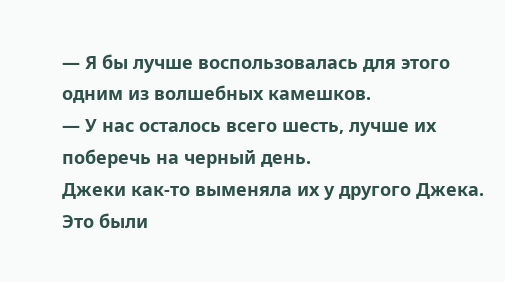— Я бы лучше воспользовалась для этого одним из волшебных камешков.
— У нас осталось всего шесть, лучше их поберечь на черный день.
Джеки как-то выменяла их у другого Джека. Это были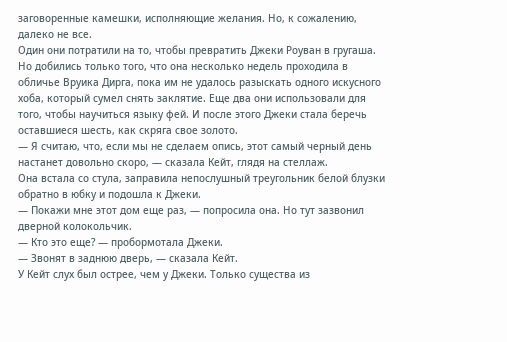заговоренные камешки, исполняющие желания. Но, к сожалению, далеко не все.
Один они потратили на то, чтобы превратить Джеки Роуван в гругаша. Но добились только того, что она несколько недель проходила в обличье Вруика Дирга, пока им не удалось разыскать одного искусного хоба, который сумел снять заклятие. Еще два они использовали для того, чтобы научиться языку фей. И после этого Джеки стала беречь оставшиеся шесть, как скряга свое золото.
— Я считаю, что, если мы не сделаем опись, этот самый черный день настанет довольно скоро, — сказала Кейт, глядя на стеллаж.
Она встала со стула, заправила непослушный треугольник белой блузки обратно в юбку и подошла к Джеки.
— Покажи мне этот дом еще раз, — попросила она. Но тут зазвонил дверной колокольчик.
— Кто это еще? — пробормотала Джеки.
— Звонят в заднюю дверь, — сказала Кейт.
У Кейт слух был острее, чем у Джеки. Только существа из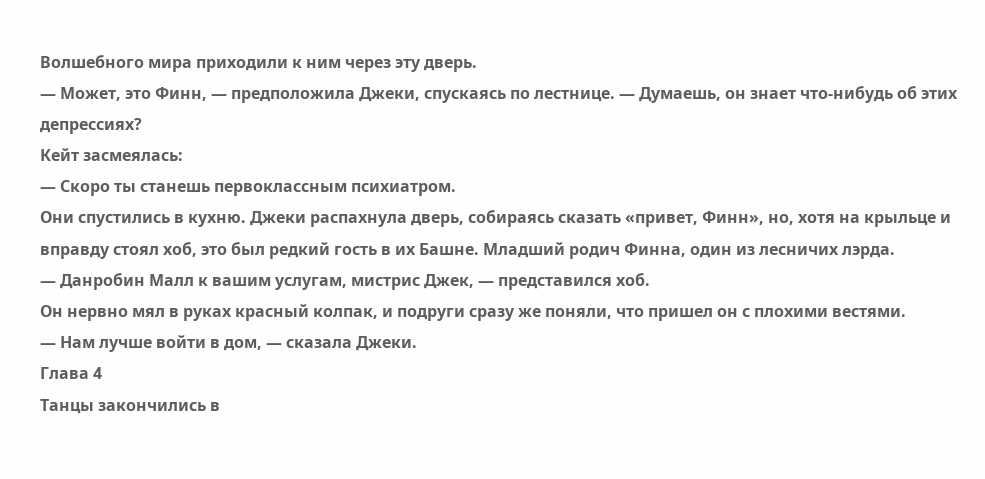Волшебного мира приходили к ним через эту дверь.
— Может, это Финн, — предположила Джеки, спускаясь по лестнице. — Думаешь, он знает что-нибудь об этих депрессиях?
Кейт засмеялась:
— Скоро ты станешь первоклассным психиатром.
Они спустились в кухню. Джеки распахнула дверь, собираясь сказать «привет, Финн», но, хотя на крыльце и вправду стоял хоб, это был редкий гость в их Башне. Младший родич Финна, один из лесничих лэрда.
— Данробин Малл к вашим услугам, мистрис Джек, — представился хоб.
Он нервно мял в руках красный колпак, и подруги сразу же поняли, что пришел он с плохими вестями.
— Нам лучше войти в дом, — сказала Джеки.
Глава 4
Танцы закончились в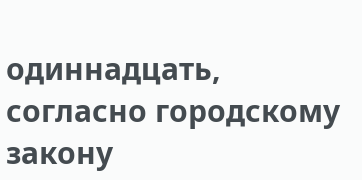одиннадцать, согласно городскому закону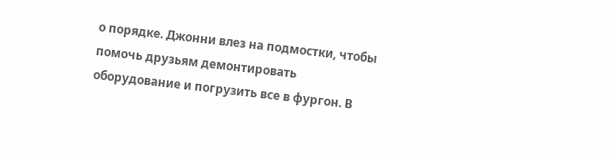о порядке. Джонни влез на подмостки, чтобы помочь друзьям демонтировать оборудование и погрузить все в фургон. В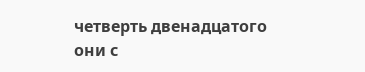четверть двенадцатого они с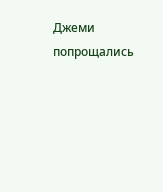Джеми попрощались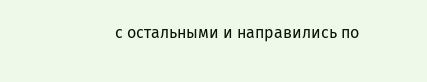с остальными и направились по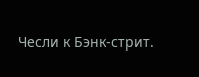Чесли к Бэнк-стрит.